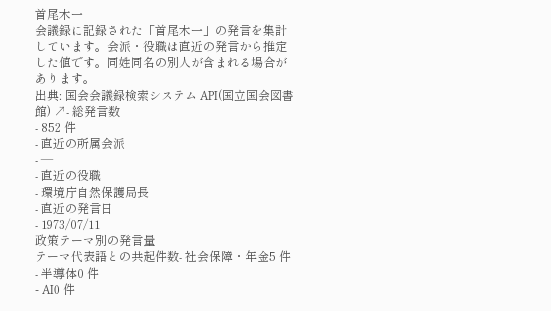首尾木一
会議録に記録された「首尾木一」の発言を集計しています。会派・役職は直近の発言から推定した値です。同姓同名の別人が含まれる場合があります。
出典: 国会会議録検索システム API(国立国会図書館) ↗- 総発言数
- 852 件
- 直近の所属会派
- —
- 直近の役職
- 環境庁自然保護局長
- 直近の発言日
- 1973/07/11
政策テーマ別の発言量
テーマ代表語との共起件数- 社会保障・年金5 件
- 半導体0 件
- AI0 件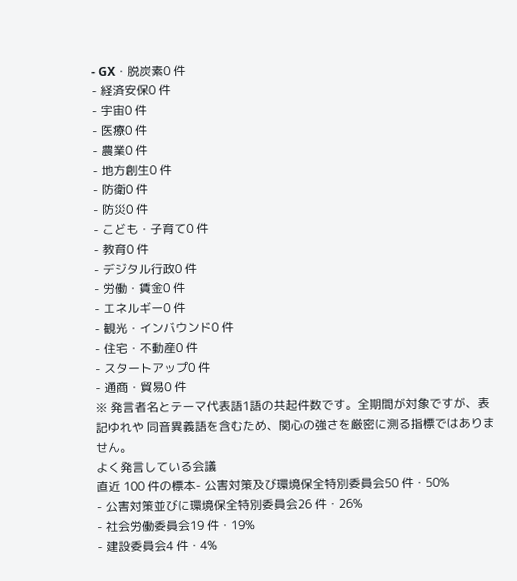- GX・脱炭素0 件
- 経済安保0 件
- 宇宙0 件
- 医療0 件
- 農業0 件
- 地方創生0 件
- 防衛0 件
- 防災0 件
- こども・子育て0 件
- 教育0 件
- デジタル行政0 件
- 労働・賃金0 件
- エネルギー0 件
- 観光・インバウンド0 件
- 住宅・不動産0 件
- スタートアップ0 件
- 通商・貿易0 件
※ 発言者名とテーマ代表語1語の共起件数です。全期間が対象ですが、表記ゆれや 同音異義語を含むため、関心の強さを厳密に測る指標ではありません。
よく発言している会議
直近 100 件の標本- 公害対策及び環境保全特別委員会50 件・50%
- 公害対策並びに環境保全特別委員会26 件・26%
- 社会労働委員会19 件・19%
- 建設委員会4 件・4%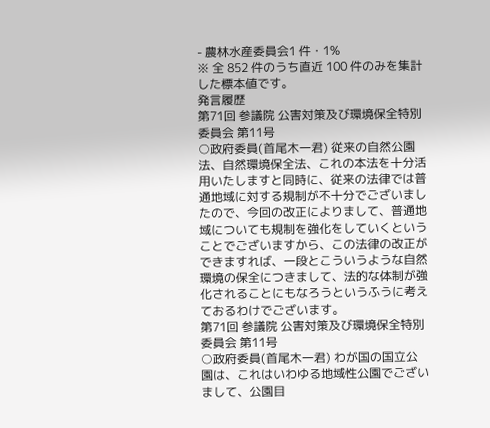- 農林水産委員会1 件・1%
※ 全 852 件のうち直近 100 件のみを集計した標本値です。
発言履歴
第71回 参議院 公害対策及び環境保全特別委員会 第11号
○政府委員(首尾木一君) 従来の自然公園法、自然環境保全法、これの本法を十分活用いたしますと同時に、従来の法律では普通地域に対する規制が不十分でございましたので、今回の改正によりまして、普通地域についても規制を強化をしていくということでございますから、この法律の改正ができますれば、一段とこういうような自然環境の保全につきまして、法的な体制が強化されることにもなろうというふうに考えておるわけでございます。
第71回 参議院 公害対策及び環境保全特別委員会 第11号
○政府委員(首尾木一君) わが国の国立公園は、これはいわゆる地域性公園でございまして、公園目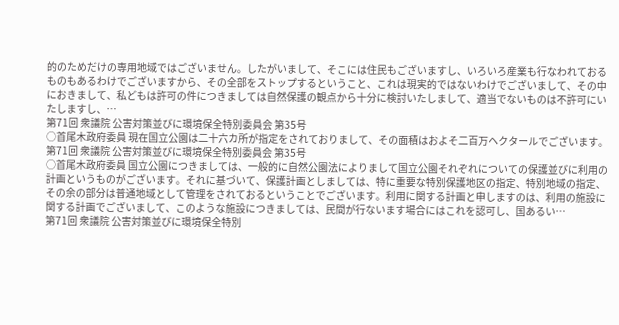的のためだけの専用地域ではございません。したがいまして、そこには住民もございますし、いろいろ産業も行なわれておるものもあるわけでございますから、その全部をストップするということ、これは現実的ではないわけでございまして、その中におきまして、私どもは許可の件につきましては自然保護の観点から十分に検討いたしまして、適当でないものは不許可にいたしますし、…
第71回 衆議院 公害対策並びに環境保全特別委員会 第35号
○首尾木政府委員 現在国立公園は二十六カ所が指定をされておりまして、その面積はおよそ二百万ヘクタールでございます。
第71回 衆議院 公害対策並びに環境保全特別委員会 第35号
○首尾木政府委員 国立公園につきましては、一般的に自然公園法によりまして国立公園それぞれについての保護並びに利用の計画というものがございます。それに基づいて、保護計画としましては、特に重要な特別保護地区の指定、特別地域の指定、その余の部分は普通地域として管理をされておるということでございます。利用に関する計画と申しますのは、利用の施設に関する計画でございまして、このような施設につきましては、民間が行ないます場合にはこれを認可し、国あるい…
第71回 衆議院 公害対策並びに環境保全特別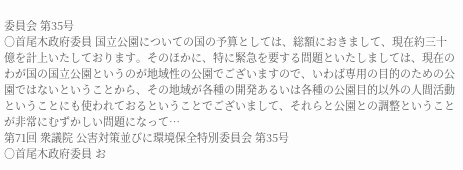委員会 第35号
○首尾木政府委員 国立公園についての国の予算としては、総額におきまして、現在約三十億を計上いたしております。そのほかに、特に緊急を要する問題といたしましては、現在のわが国の国立公園というのが地域性の公園でございますので、いわば専用の目的のための公園ではないということから、その地域が各種の開発あるいは各種の公園目的以外の人間活動ということにも使われておるということでございまして、それらと公園との調整ということが非常にむずかしい問題になって…
第71回 衆議院 公害対策並びに環境保全特別委員会 第35号
○首尾木政府委員 お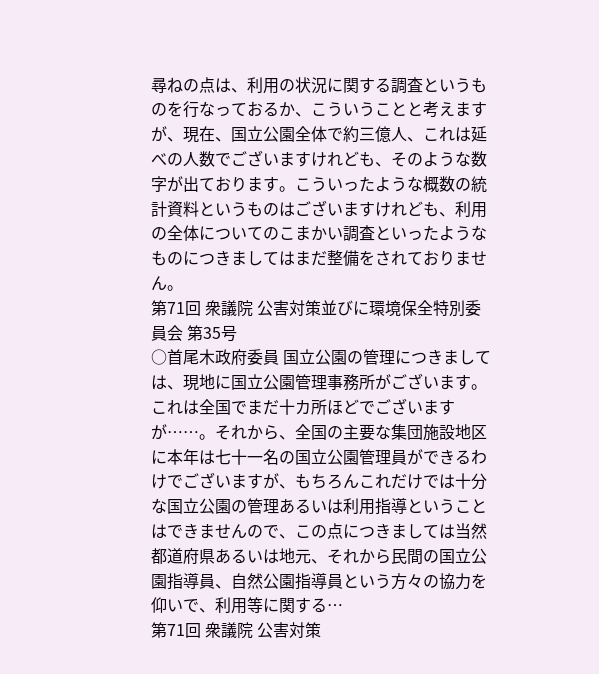尋ねの点は、利用の状況に関する調査というものを行なっておるか、こういうことと考えますが、現在、国立公園全体で約三億人、これは延べの人数でございますけれども、そのような数字が出ております。こういったような概数の統計資料というものはございますけれども、利用の全体についてのこまかい調査といったようなものにつきましてはまだ整備をされておりません。
第71回 衆議院 公害対策並びに環境保全特別委員会 第35号
○首尾木政府委員 国立公園の管理につきましては、現地に国立公園管理事務所がございます。これは全国でまだ十カ所ほどでございますが……。それから、全国の主要な集団施設地区に本年は七十一名の国立公園管理員ができるわけでございますが、もちろんこれだけでは十分な国立公園の管理あるいは利用指導ということはできませんので、この点につきましては当然都道府県あるいは地元、それから民間の国立公園指導員、自然公園指導員という方々の協力を仰いで、利用等に関する…
第71回 衆議院 公害対策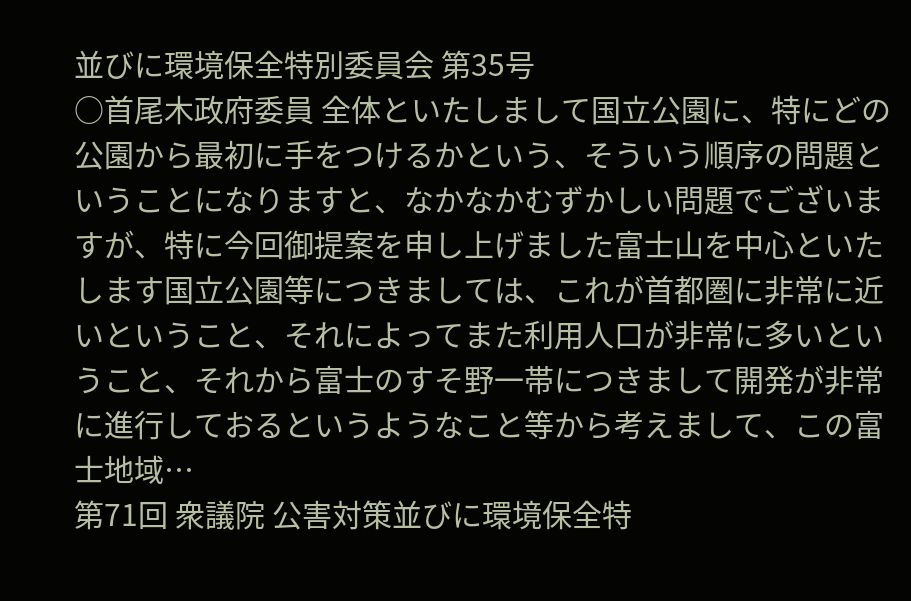並びに環境保全特別委員会 第35号
○首尾木政府委員 全体といたしまして国立公園に、特にどの公園から最初に手をつけるかという、そういう順序の問題ということになりますと、なかなかむずかしい問題でございますが、特に今回御提案を申し上げました富士山を中心といたします国立公園等につきましては、これが首都圏に非常に近いということ、それによってまた利用人口が非常に多いということ、それから富士のすそ野一帯につきまして開発が非常に進行しておるというようなこと等から考えまして、この富士地域…
第71回 衆議院 公害対策並びに環境保全特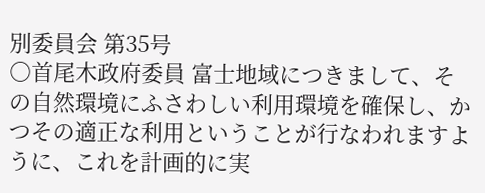別委員会 第35号
○首尾木政府委員 富士地域につきまして、その自然環境にふさわしい利用環境を確保し、かつその適正な利用ということが行なわれますように、これを計画的に実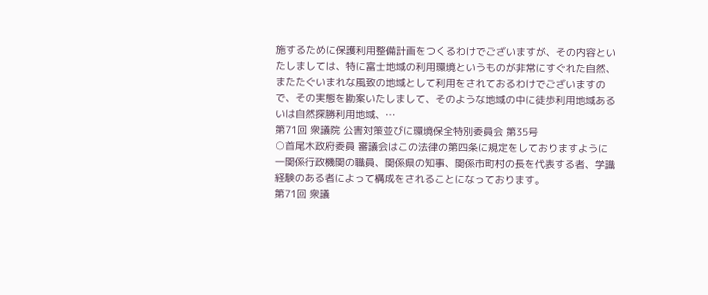施するために保護利用整備計画をつくるわけでございますが、その内容といたしましては、特に富士地域の利用環境というものが非常にすぐれた自然、またたぐいまれな風致の地域として利用をされておるわけでございますので、その実態を勘案いたしまして、そのような地域の中に徒歩利用地域あるいは自然探勝利用地域、…
第71回 衆議院 公害対策並びに環境保全特別委員会 第35号
○首尾木政府委員 審議会はこの法律の第四条に規定をしておりますように一関係行政機関の職員、関係県の知事、関係市町村の長を代表する者、学識経験のある者によって構成をされることになっております。
第71回 衆議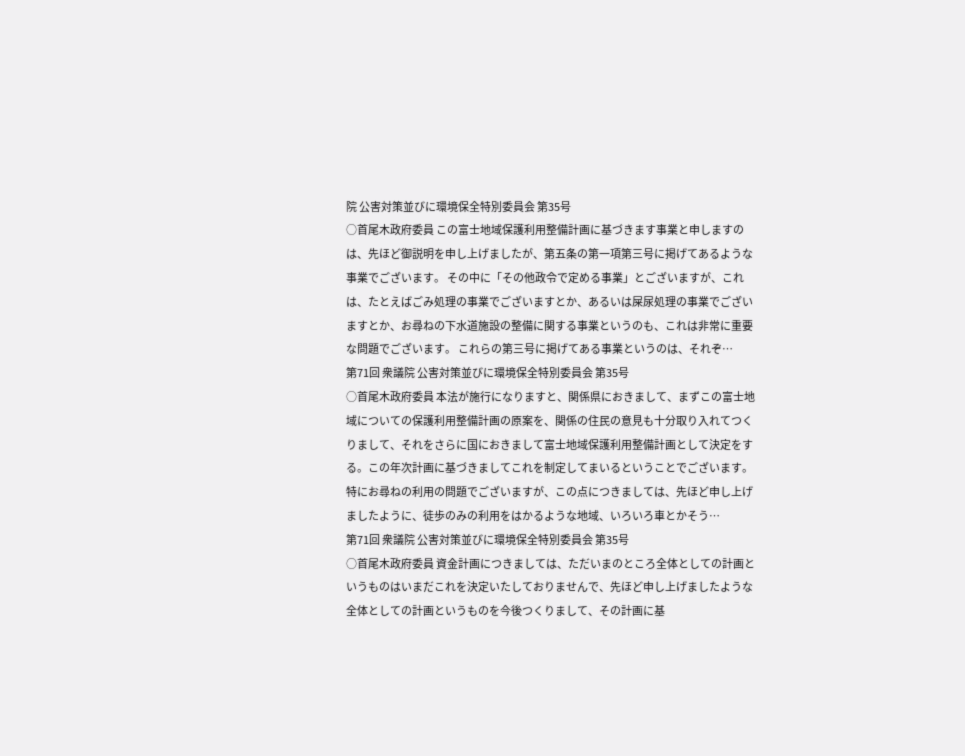院 公害対策並びに環境保全特別委員会 第35号
○首尾木政府委員 この富士地域保護利用整備計画に基づきます事業と申しますのは、先ほど御説明を申し上げましたが、第五条の第一項第三号に掲げてあるような事業でございます。 その中に「その他政令で定める事業」とございますが、これは、たとえばごみ処理の事業でございますとか、あるいは屎尿処理の事業でございますとか、お尋ねの下水道施設の整備に関する事業というのも、これは非常に重要な問題でございます。 これらの第三号に掲げてある事業というのは、それぞ…
第71回 衆議院 公害対策並びに環境保全特別委員会 第35号
○首尾木政府委員 本法が施行になりますと、関係県におきまして、まずこの富士地域についての保護利用整備計画の原案を、関係の住民の意見も十分取り入れてつくりまして、それをさらに国におきまして富士地域保護利用整備計画として決定をする。この年次計画に基づきましてこれを制定してまいるということでございます。 特にお尋ねの利用の問題でございますが、この点につきましては、先ほど申し上げましたように、徒歩のみの利用をはかるような地域、いろいろ車とかそう…
第71回 衆議院 公害対策並びに環境保全特別委員会 第35号
○首尾木政府委員 資金計画につきましては、ただいまのところ全体としての計画というものはいまだこれを決定いたしておりませんで、先ほど申し上げましたような全体としての計画というものを今後つくりまして、その計画に基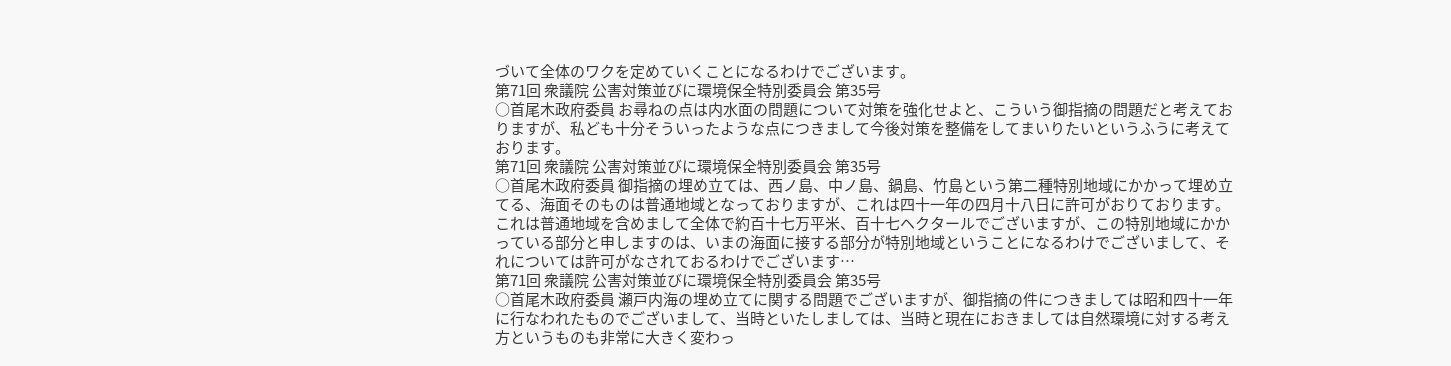づいて全体のワクを定めていくことになるわけでございます。
第71回 衆議院 公害対策並びに環境保全特別委員会 第35号
○首尾木政府委員 お尋ねの点は内水面の問題について対策を強化せよと、こういう御指摘の問題だと考えておりますが、私ども十分そういったような点につきまして今後対策を整備をしてまいりたいというふうに考えております。
第71回 衆議院 公害対策並びに環境保全特別委員会 第35号
○首尾木政府委員 御指摘の埋め立ては、西ノ島、中ノ島、鍋島、竹島という第二種特別地域にかかって埋め立てる、海面そのものは普通地域となっておりますが、これは四十一年の四月十八日に許可がおりております。これは普通地域を含めまして全体で約百十七万平米、百十七ヘクタールでございますが、この特別地域にかかっている部分と申しますのは、いまの海面に接する部分が特別地域ということになるわけでございまして、それについては許可がなされておるわけでございます…
第71回 衆議院 公害対策並びに環境保全特別委員会 第35号
○首尾木政府委員 瀬戸内海の埋め立てに関する問題でございますが、御指摘の件につきましては昭和四十一年に行なわれたものでございまして、当時といたしましては、当時と現在におきましては自然環境に対する考え方というものも非常に大きく変わっ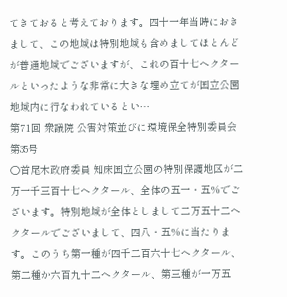てきておると考えております。四十一年当時におきまして、この地域は特別地域も含めましてほとんどが普通地域でございますが、これの百十七ヘクタールといったような非常に大きな埋め立てが国立公園地域内に行なわれているとい…
第71回 衆議院 公害対策並びに環境保全特別委員会 第35号
○首尾木政府委員 知床国立公園の特別保護地区が二万一千三百十七ヘクタール、全体の五一・五%でございます。特別地域が全体としまして二万五十二ヘクタールでございまして、四八・五%に当たります。このうち第一種が四千二百六十七ヘクタール、第二種か六百九十二ヘクタール、第三種が一万五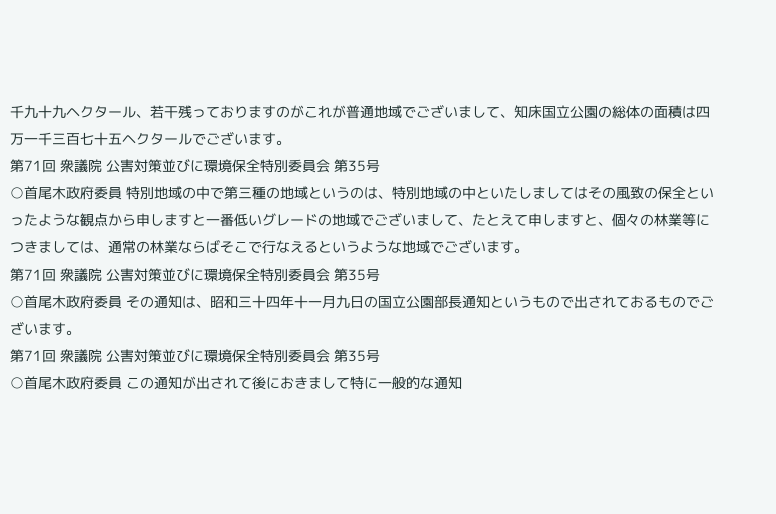千九十九ヘクタール、若干残っておりますのがこれが普通地域でございまして、知床国立公園の総体の面積は四万一千三百七十五ヘクタールでございます。
第71回 衆議院 公害対策並びに環境保全特別委員会 第35号
○首尾木政府委員 特別地域の中で第三種の地域というのは、特別地域の中といたしましてはその風致の保全といったような観点から申しますと一番低いグレードの地域でございまして、たとえて申しますと、個々の林業等につきましては、通常の林業ならばそこで行なえるというような地域でございます。
第71回 衆議院 公害対策並びに環境保全特別委員会 第35号
○首尾木政府委員 その通知は、昭和三十四年十一月九日の国立公園部長通知というもので出されておるものでございます。
第71回 衆議院 公害対策並びに環境保全特別委員会 第35号
○首尾木政府委員 この通知が出されて後におきまして特に一般的な通知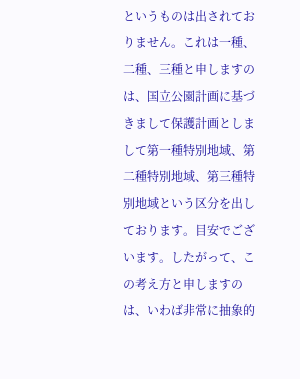というものは出されておりません。これは一種、二種、三種と申しますのは、国立公園計画に基づきまして保護計画としまして第一種特別地域、第二種特別地域、第三種特別地域という区分を出しております。目安でございます。したがって、この考え方と申しますのは、いわば非常に抽象的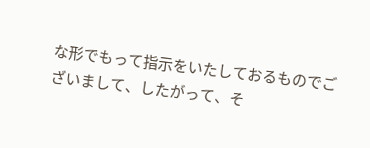な形でもって指示をいたしておるものでございまして、したがって、そ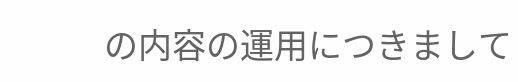の内容の運用につきまして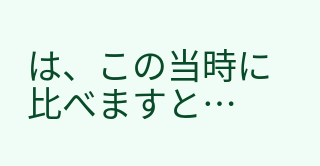は、この当時に比べますと…